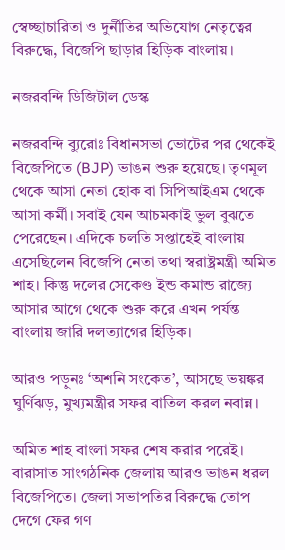স্বেচ্ছাচারিতা ও দুর্নীতির অভিযোগ নেতৃত্বের বিরুদ্ধে, বিজেপি ছাড়ার হিড়িক বাংলায়।

নজরবন্দি ডিজিটাল ডেস্ক

নজরবন্দি ব্যুরোঃ বিধানসভা ভোটের পর থেকেই বিজেপিতে (BJP) ভাঙন শুরু হয়েছে। তৃণমূল থেকে আসা নেতা হোক বা সিপিআইএম থেকে আসা কর্মী। সবাই যেন আচমকাই ভুল বুঝতে পেরেছেন। এদিকে চলতি সপ্তাহেই বাংলায় এসেছিলেন বিজেপি নেতা তথা স্বরাষ্ট্রমন্ত্রী অমিত শাহ। কিন্তু দলের সেকেণ্ড ইন্ড কমান্ড রাজ্যে আসার আগে থেকে শুরু করে এখন পর্যন্ত বাংলায় জারি দলত্যাগের হিড়িক।

আরও পড়ুনঃ ‘অশনি সংকেত’, আসছে ভয়ঙ্কর ঘুর্ণিঝড়, মুখ্যমন্ত্রীর সফর বাতিল করল নবান্ন।

অমিত শাহ বাংলা সফর শেষ করার পরেই। বারাসাত সাংগঠনিক জেলায় আরও ভাঙন ধরল বিজেপিতে। জেলা সভাপতির বিরুদ্ধে তোপ দেগে ফের গণ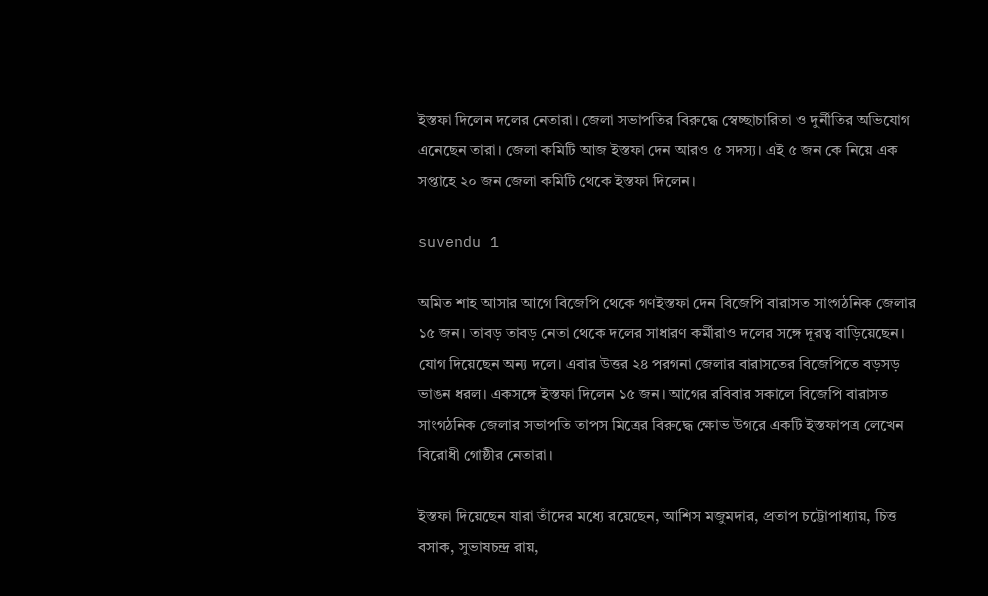ইস্তফা দিলেন দলের নেতারা। জেলা সভাপতির বিরুদ্ধে স্বেচ্ছাচারিতা ও দুর্নীতির অভিযোগ এনেছেন তারা। জেলা কমিটি আজ ইস্তফা দেন আরও ৫ সদস্য। এই ৫ জন কে নিয়ে এক সপ্তাহে ২০ জন জেলা কমিটি থেকে ইস্তফা দিলেন।

suvendu 1

অমিত শাহ আসার আগে বিজেপি থেকে গণইস্তফা দেন বিজেপি বারাসত সাংগঠনিক জেলার ১৫ জন। তাবড় তাবড় নেতা থেকে দলের সাধারণ কর্মীরাও দলের সঙ্গে দূরত্ব বাড়িয়েছেন। যোগ দিয়েছেন অন্য দলে। এবার উত্তর ২৪ পরগনা জেলার বারাসতের বিজেপিতে বড়সড় ভাঙন ধরল। একসঙ্গে ইস্তফা দিলেন ১৫ জন। আগের রবিবার সকালে বিজেপি বারাসত সাংগঠনিক জেলার সভাপতি তাপস মিত্রের বিরুদ্ধে ক্ষোভ উগরে একটি ইস্তফাপত্র লেখেন বিরোধী গোষ্ঠীর নেতারা।

ইস্তফা দিয়েছেন যারা তাঁদের মধ্যে রয়েছেন, আশিস মজুমদার, প্রতাপ চট্টোপাধ্যায়, চিত্ত বসাক, সুভাষচন্দ্র রায়,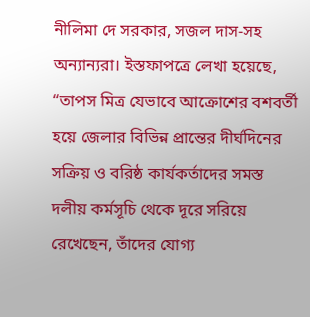নীলিমা দে সরকার, সজল দাস-সহ অন্যান্যরা। ইস্তফাপত্রে লেখা হয়েছে, “তাপস মিত্র যেভাবে আক্রোশের বশবর্তী হয়ে জেলার বিভিন্ন প্রান্তের দীর্ঘদিনের সক্রিয় ও বরিষ্ঠ কার্যকর্তাদের সমস্ত দলীয় কর্মসূচি থেকে দূরে সরিয়ে রেখেছেন, তাঁদের যোগ্য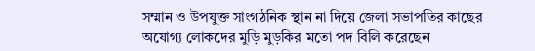সম্মান ও উপযুক্ত সাংগঠনিক স্থান না দিয়ে জেলা সভাপতির কাছের অযোগ্য লোকদের মুড়ি মুড়কির মতো পদ বিলি করেছেন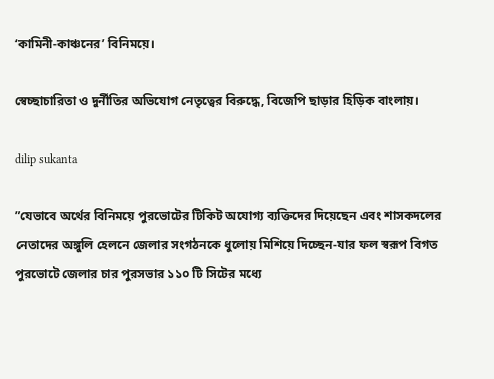‘কামিনী-কাঞ্চনের’ বিনিময়ে।

স্বেচ্ছাচারিতা ও দুর্নীতির অভিযোগ নেতৃত্বের বিরুদ্ধে, বিজেপি ছাড়ার হিড়িক বাংলায়।

dilip sukanta

”যেভাবে অর্থের বিনিময়ে পুরভোটের টিকিট অযোগ্য ব্যক্তিদের দিয়েছেন এবং শাসকদলের নেতাদের অঙ্গুলি হেলনে জেলার সংগঠনকে ধুলোয় মিশিয়ে দিচ্ছেন-যার ফল স্বরূপ বিগত পুরভোটে জেলার চার পুরসভার ১১০ টি সিটের মধ্যে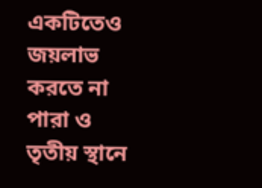একটিতেও জয়লাভ করতে না পারা ও তৃতীয় স্থানে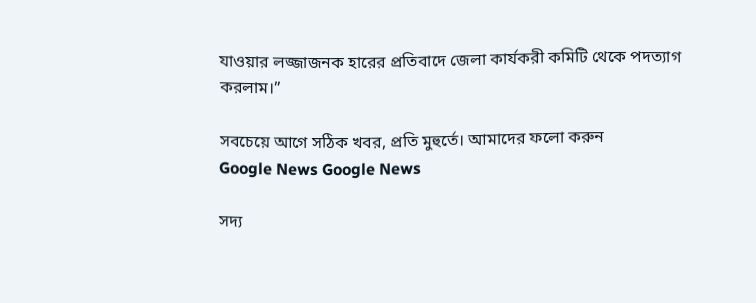যাওয়ার লজ্জাজনক হারের প্রতিবাদে জেলা কার্যকরী কমিটি থেকে পদত্যাগ করলাম।”

সবচেয়ে আগে সঠিক খবর, প্রতি মুহুর্তে। আমাদের ফলো করুন
Google News Google News

সদ্য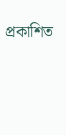প্রকাশিত